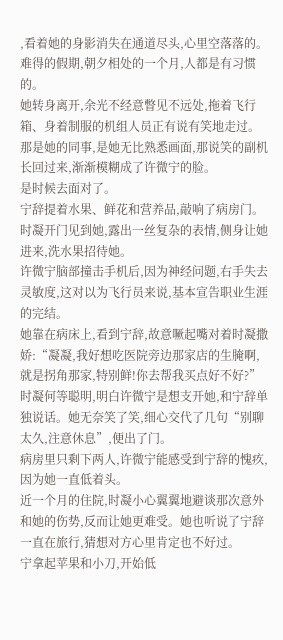,看着她的身影消失在通道尽头,心里空落落的。难得的假期,朝夕相处的一个月,人都是有习惯的。
她转身离开,余光不经意瞥见不远处,拖着飞行箱、身着制服的机组人员正有说有笑地走过。
那是她的同事,是她无比熟悉画面,那说笑的副机长回过来,渐渐模糊成了许微宁的脸。
是时候去面对了。
宁辞提着水果、鲜花和营养品,敲响了病房门。时凝开门见到她,露出一丝复杂的表情,侧身让她进来,洗水果招待她。
许微宁脑部撞击手机后,因为神经问题,右手失去灵敏度,这对以为飞行员来说,基本宣告职业生涯的完结。
她靠在病床上,看到宁辞,故意噘起嘴对着时凝撒娇:“凝凝,我好想吃医院旁边那家店的生腌啊,就是拐角那家,特别鲜!你去帮我买点好不好?”
时凝何等聪明,明白许微宁是想支开她,和宁辞单独说话。她无奈笑了笑,细心交代了几句“别聊太久,注意休息”,便出了门。
病房里只剩下两人,许微宁能感受到宁辞的愧疚,因为她一直低着头。
近一个月的住院,时凝小心翼翼地避谈那次意外和她的伤势,反而让她更难受。她也听说了宁辞一直在旅行,猜想对方心里肯定也不好过。
宁拿起苹果和小刀,开始低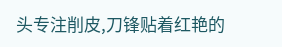头专注削皮,刀锋贴着红艳的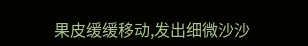果皮缓缓移动,发出细微沙沙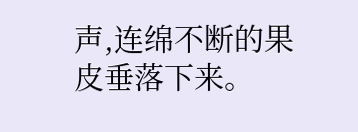声,连绵不断的果皮垂落下来。